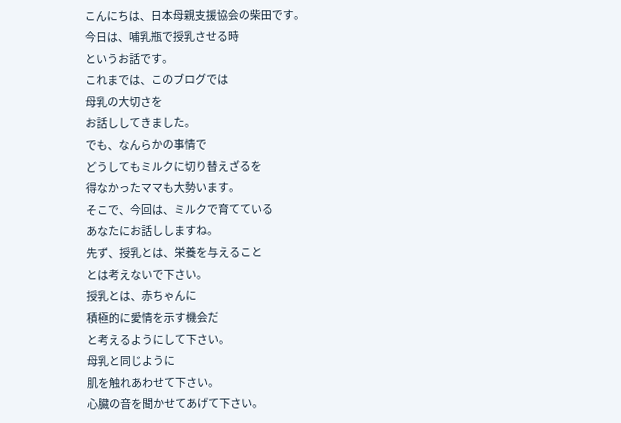こんにちは、日本母親支援協会の柴田です。
今日は、哺乳瓶で授乳させる時
というお話です。
これまでは、このブログでは
母乳の大切さを
お話ししてきました。
でも、なんらかの事情で
どうしてもミルクに切り替えざるを
得なかったママも大勢います。
そこで、今回は、ミルクで育てている
あなたにお話ししますね。
先ず、授乳とは、栄養を与えること
とは考えないで下さい。
授乳とは、赤ちゃんに
積極的に愛情を示す機会だ
と考えるようにして下さい。
母乳と同じように
肌を触れあわせて下さい。
心臓の音を聞かせてあげて下さい。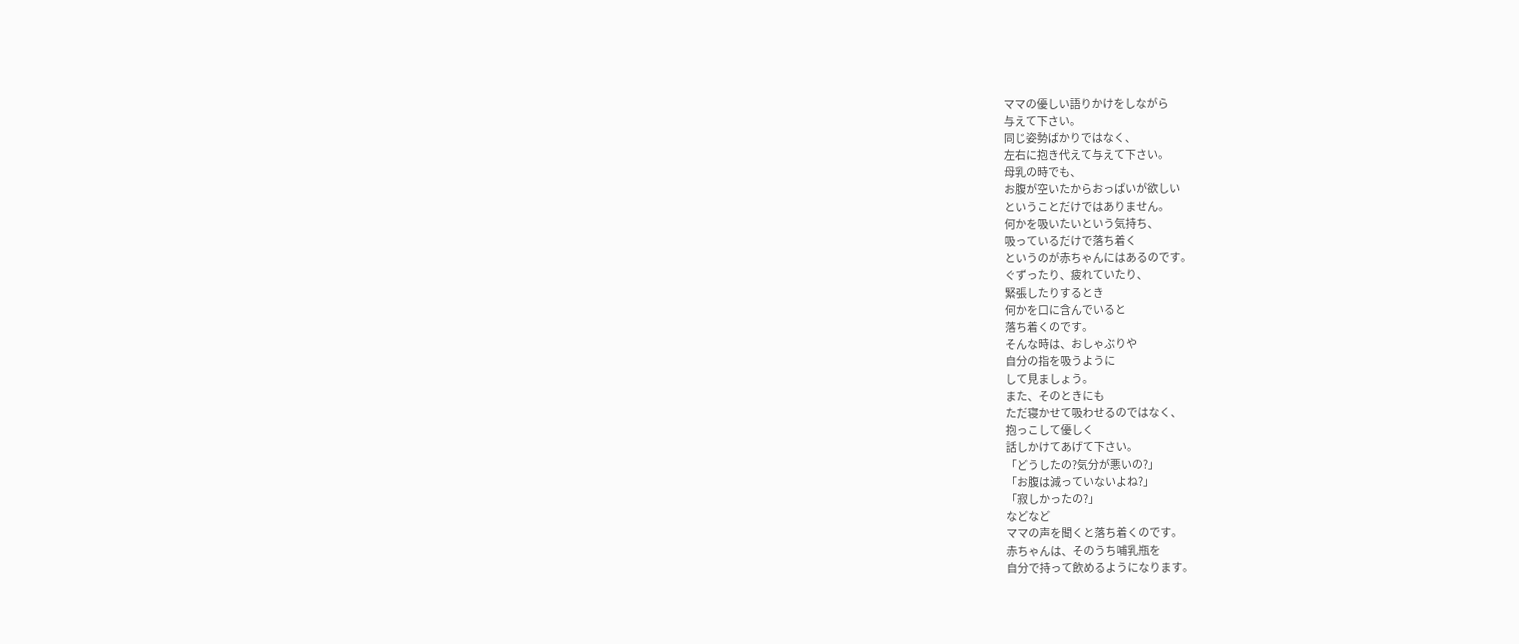ママの優しい語りかけをしながら
与えて下さい。
同じ姿勢ばかりではなく、
左右に抱き代えて与えて下さい。
母乳の時でも、
お腹が空いたからおっぱいが欲しい
ということだけではありません。
何かを吸いたいという気持ち、
吸っているだけで落ち着く
というのが赤ちゃんにはあるのです。
ぐずったり、疲れていたり、
緊張したりするとき
何かを口に含んでいると
落ち着くのです。
そんな時は、おしゃぶりや
自分の指を吸うように
して見ましょう。
また、そのときにも
ただ寝かせて吸わせるのではなく、
抱っこして優しく
話しかけてあげて下さい。
「どうしたの?気分が悪いの?」
「お腹は減っていないよね?」
「寂しかったの?」
などなど
ママの声を聞くと落ち着くのです。
赤ちゃんは、そのうち哺乳瓶を
自分で持って飲めるようになります。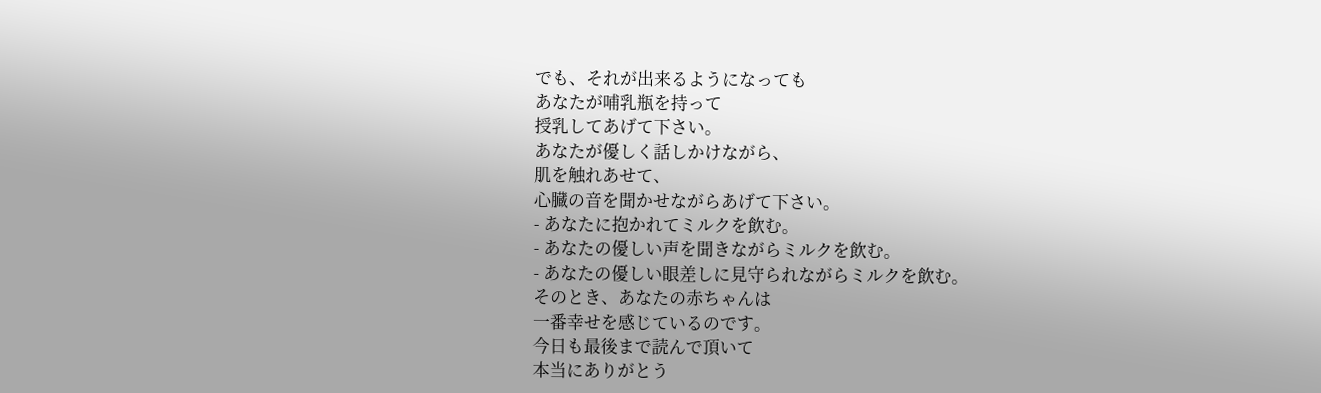でも、それが出来るようになっても
あなたが哺乳瓶を持って
授乳してあげて下さい。
あなたが優しく話しかけながら、
肌を触れあせて、
心臓の音を聞かせながらあげて下さい。
- あなたに抱かれてミルクを飲む。
- あなたの優しい声を聞きながらミルクを飲む。
- あなたの優しい眼差しに見守られながらミルクを飲む。
そのとき、あなたの赤ちゃんは
一番幸せを感じているのです。
今日も最後まで読んで頂いて
本当にありがとう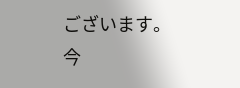ございます。
今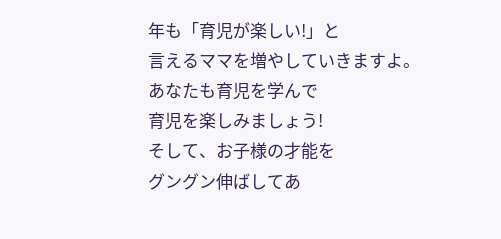年も「育児が楽しい!」と
言えるママを増やしていきますよ。
あなたも育児を学んで
育児を楽しみましょう!
そして、お子様の才能を
グングン伸ばしてあ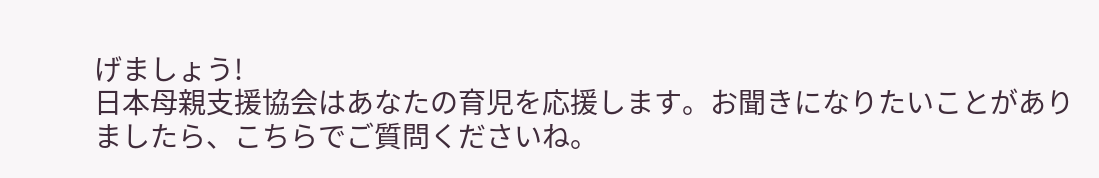げましょう!
日本母親支援協会はあなたの育児を応援します。お聞きになりたいことがありましたら、こちらでご質問くださいね。